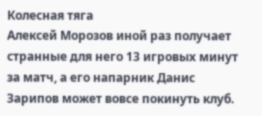Колесная тяга
Алексей Морозов иной раз получает странные для него 13 игровых минут за матч, а его напарник Данис Зарипов может вовсе покинуть клуб.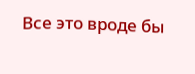Все это вроде бы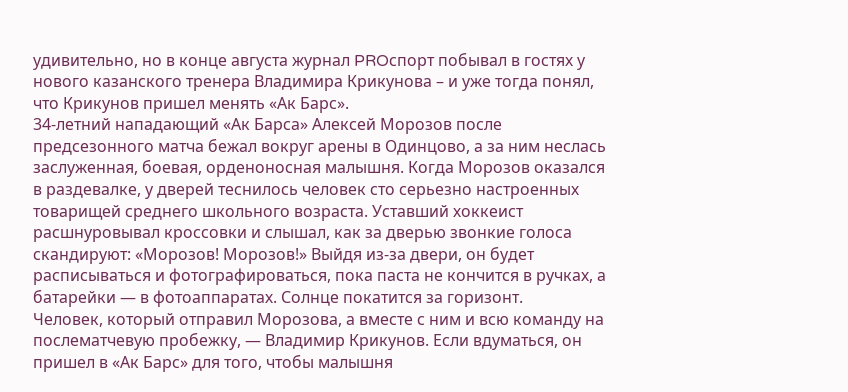удивительно, но в конце августа журнал PROспорт побывал в гостях у нового казанского тренера Владимира Крикунова – и уже тогда понял, что Крикунов пришел менять «Ак Барс».
34-летний нападающий «Ак Барса» Алексей Морозов после предсезонного матча бежал вокруг арены в Одинцово, а за ним неслась заслуженная, боевая, орденоносная малышня. Когда Морозов оказался в раздевалке, у дверей теснилось человек сто серьезно настроенных товарищей среднего школьного возраста. Уставший хоккеист расшнуровывал кроссовки и слышал, как за дверью звонкие голоса скандируют: «Морозов! Морозов!» Выйдя из-за двери, он будет расписываться и фотографироваться, пока паста не кончится в ручках, а батарейки — в фотоаппаратах. Солнце покатится за горизонт.
Человек, который отправил Морозова, а вместе с ним и всю команду на послематчевую пробежку, — Владимир Крикунов. Если вдуматься, он пришел в «Ак Барс» для того, чтобы малышня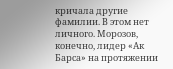кричала другие фамилии. В этом нет личного. Морозов, конечно, лидер «Ак Барса» на протяжении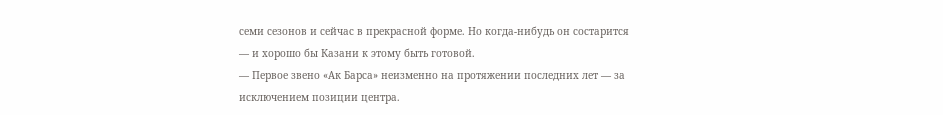семи сезонов и сейчас в прекрасной форме. Но когда-нибудь он состарится — и хорошо бы Казани к этому быть готовой.
— Первое звено «Ак Барса» неизменно на протяжении последних лет — за исключением позиции центра.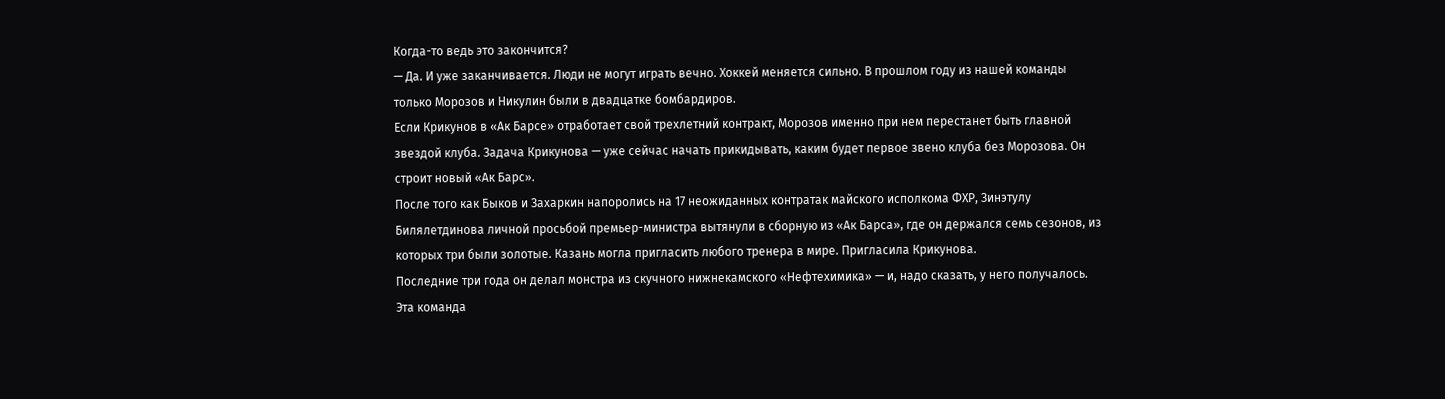Когда-то ведь это закончится?
— Да. И уже заканчивается. Люди не могут играть вечно. Хоккей меняется сильно. В прошлом году из нашей команды только Морозов и Никулин были в двадцатке бомбардиров.
Если Крикунов в «Ак Барсе» отработает свой трехлетний контракт, Морозов именно при нем перестанет быть главной звездой клуба. Задача Крикунова — уже сейчас начать прикидывать, каким будет первое звено клуба без Морозова. Он строит новый «Ак Барс».
После того как Быков и Захаркин напоролись на 17 неожиданных контратак майского исполкома ФХР, Зинэтулу Билялетдинова личной просьбой премьер-министра вытянули в сборную из «Ак Барса», где он держался семь сезонов, из которых три были золотые. Казань могла пригласить любого тренера в мире. Пригласила Крикунова.
Последние три года он делал монстра из скучного нижнекамского «Нефтехимика» — и, надо сказать, у него получалось. Эта команда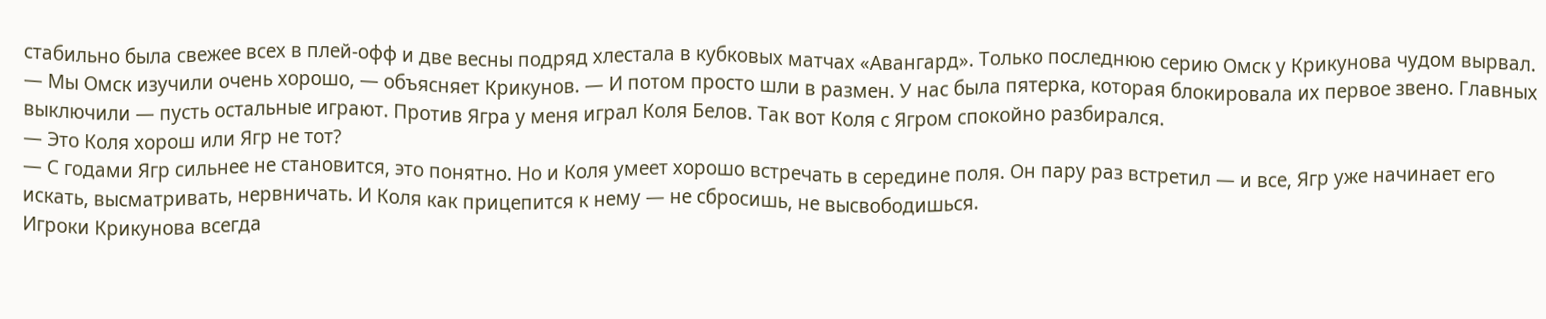стабильно была свежее всех в плей-офф и две весны подряд хлестала в кубковых матчах «Авангард». Только последнюю серию Омск у Крикунова чудом вырвал.
— Мы Омск изучили очень хорошо, — объясняет Крикунов. — И потом просто шли в размен. У нас была пятерка, которая блокировала их первое звено. Главных выключили — пусть остальные играют. Против Ягра у меня играл Коля Белов. Так вот Коля с Ягром спокойно разбирался.
— Это Коля хорош или Ягр не тот?
— С годами Ягр сильнее не становится, это понятно. Но и Коля умеет хорошо встречать в середине поля. Он пару раз встретил — и все, Ягр уже начинает его искать, высматривать, нервничать. И Коля как прицепится к нему — не сбросишь, не высвободишься.
Игроки Крикунова всегда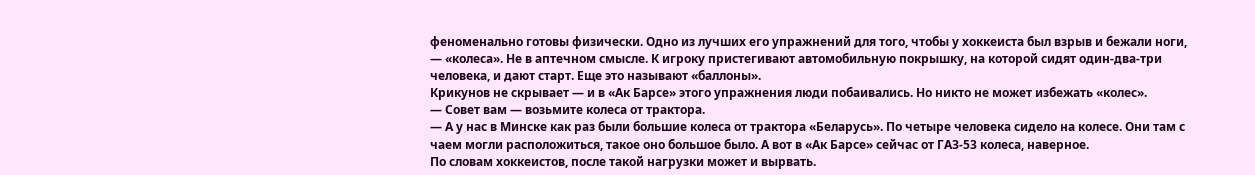феноменально готовы физически. Одно из лучших его упражнений для того, чтобы у хоккеиста был взрыв и бежали ноги, — «колеса». Не в аптечном смысле. К игроку пристегивают автомобильную покрышку, на которой сидят один-два-три человека, и дают старт. Еще это называют «баллоны».
Крикунов не скрывает — и в «Ак Барсе» этого упражнения люди побаивались. Но никто не может избежать «колес».
— Совет вам — возьмите колеса от трактора.
— А у нас в Минске как раз были большие колеса от трактора «Беларусь». По четыре человека сидело на колесе. Они там с чаем могли расположиться, такое оно большое было. А вот в «Ак Барсе» сейчас от ГАЗ-53 колеса, наверное.
По словам хоккеистов, после такой нагрузки может и вырвать.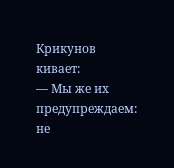Крикунов кивает:
— Мы же их предупреждаем: не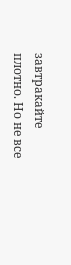завтракайте плотно. Но не все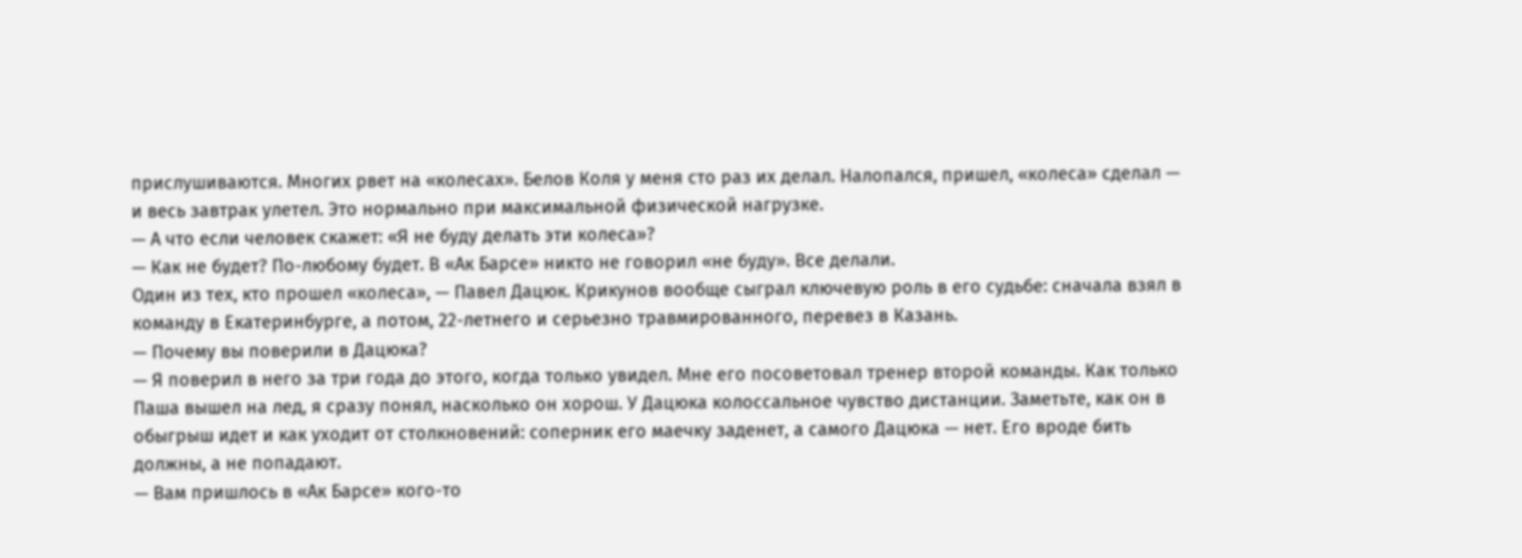прислушиваются. Многих рвет на «колесах». Белов Коля у меня сто раз их делал. Налопался, пришел, «колеса» сделал — и весь завтрак улетел. Это нормально при максимальной физической нагрузке.
— А что если человек скажет: «Я не буду делать эти колеса»?
— Как не будет? По-любому будет. В «Ак Барсе» никто не говорил «не буду». Все делали.
Один из тех, кто прошел «колеса», — Павел Дацюк. Крикунов вообще сыграл ключевую роль в его судьбе: сначала взял в команду в Екатеринбурге, а потом, 22-летнего и серьезно травмированного, перевез в Казань.
— Почему вы поверили в Дацюка?
— Я поверил в него за три года до этого, когда только увидел. Мне его посоветовал тренер второй команды. Как только Паша вышел на лед, я сразу понял, насколько он хорош. У Дацюка колоссальное чувство дистанции. Заметьте, как он в обыгрыш идет и как уходит от столкновений: соперник его маечку заденет, а самого Дацюка — нет. Его вроде бить должны, а не попадают.
— Вам пришлось в «Ак Барсе» кого-то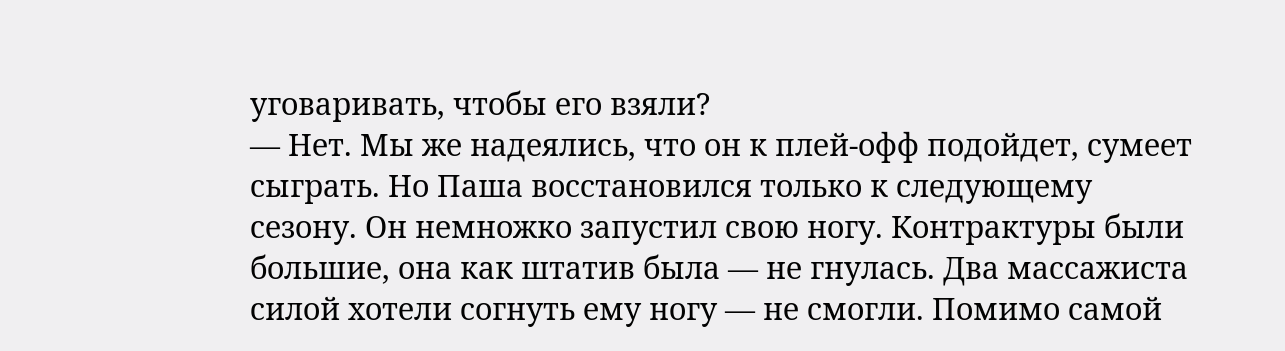уговаривать, чтобы его взяли?
— Нет. Мы же надеялись, что он к плей-офф подойдет, сумеет сыграть. Но Паша восстановился только к следующему сезону. Он немножко запустил свою ногу. Контрактуры были большие, она как штатив была — не гнулась. Два массажиста силой хотели согнуть ему ногу — не смогли. Помимо самой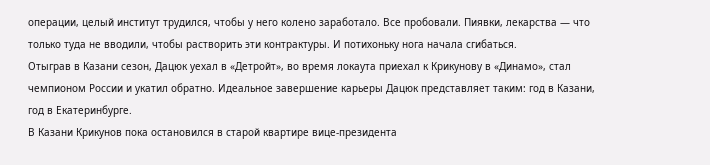операции, целый институт трудился, чтобы у него колено заработало. Все пробовали. Пиявки, лекарства — что только туда не вводили, чтобы растворить эти контрактуры. И потихоньку нога начала сгибаться.
Отыграв в Казани сезон, Дацюк уехал в «Детройт», во время локаута приехал к Крикунову в «Динамо», стал чемпионом России и укатил обратно. Идеальное завершение карьеры Дацюк представляет таким: год в Казани, год в Екатеринбурге.
В Казани Крикунов пока остановился в старой квартире вице-президента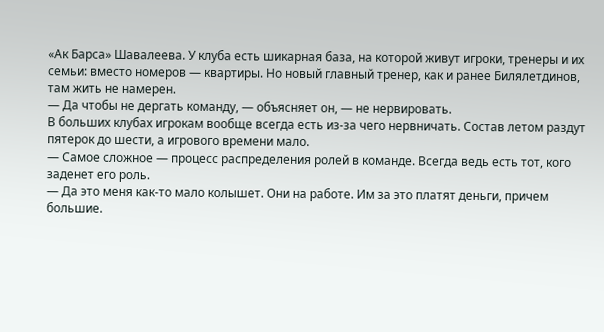«Ак Барса» Шавалеева. У клуба есть шикарная база, на которой живут игроки, тренеры и их семьи: вместо номеров — квартиры. Но новый главный тренер, как и ранее Билялетдинов, там жить не намерен.
— Да чтобы не дергать команду, — объясняет он, — не нервировать.
В больших клубах игрокам вообще всегда есть из-за чего нервничать. Состав летом раздут пятерок до шести, а игрового времени мало.
— Самое сложное — процесс распределения ролей в команде. Всегда ведь есть тот, кого заденет его роль.
— Да это меня как-то мало колышет. Они на работе. Им за это платят деньги, причем большие.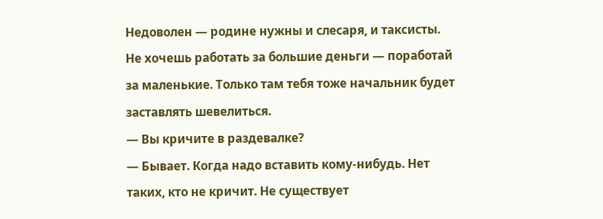Недоволен — родине нужны и слесаря, и таксисты. Не хочешь работать за большие деньги — поработай за маленькие. Только там тебя тоже начальник будет заставлять шевелиться.
— Вы кричите в раздевалке?
— Бывает. Когда надо вставить кому-нибудь. Нет таких, кто не кричит. Не существует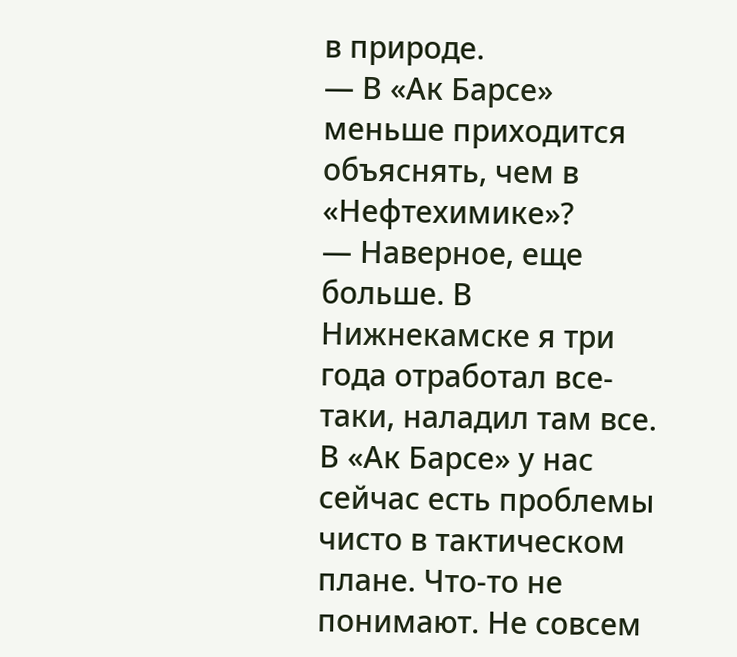в природе.
— В «Ак Барсе» меньше приходится объяснять, чем в «Нефтехимике»?
— Наверное, еще больше. В Нижнекамске я три года отработал все-таки, наладил там все. В «Ак Барсе» у нас сейчас есть проблемы чисто в тактическом плане. Что-то не понимают. Не совсем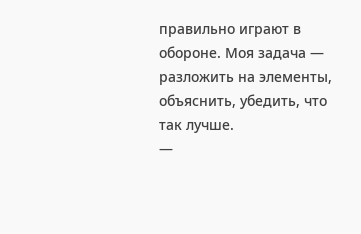правильно играют в обороне. Моя задача — разложить на элементы, объяснить, убедить, что так лучше.
—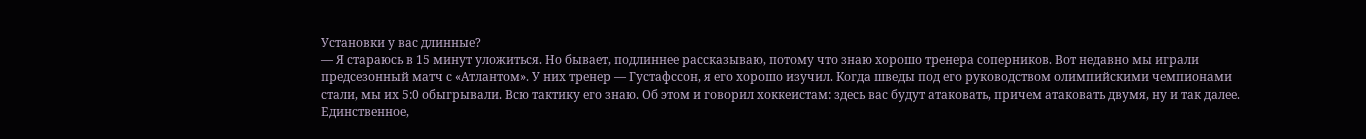Установки у вас длинные?
— Я стараюсь в 15 минут уложиться. Но бывает, подлиннее рассказываю, потому что знаю хорошо тренера соперников. Вот недавно мы играли предсезонный матч с «Атлантом». У них тренер — Густафссон, я его хорошо изучил. Когда шведы под его руководством олимпийскими чемпионами стали, мы их 5:0 обыгрывали. Всю тактику его знаю. Об этом и говорил хоккеистам: здесь вас будут атаковать, причем атаковать двумя, ну и так далее. Единственное,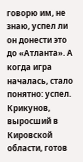говорю им, не знаю, успел ли он донести это до «Атланта». А когда игра началась, стало понятно: успел.
Крикунов, выросший в Кировской области, готов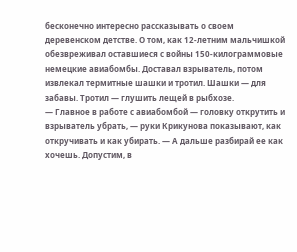бесконечно интересно рассказывать о своем деревенском детстве. О том, как 12-летним мальчишкой обезвреживал оставшиеся с войны 150-килограммовые немецкие авиабомбы. Доставал взрыватель, потом извлекал термитные шашки и тротил. Шашки — для забавы. Тротил — глушить лещей в рыбхозе.
— Главное в работе с авиабомбой — головку открутить и взрыватель убрать, — руки Крикунова показывают, как откручивать и как убирать. — А дальше разбирай ее как хочешь. Допустим, в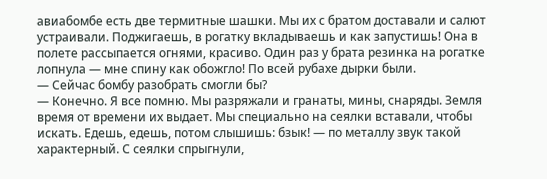авиабомбе есть две термитные шашки. Мы их с братом доставали и салют устраивали. Поджигаешь, в рогатку вкладываешь и как запустишь! Она в полете рассыпается огнями, красиво. Один раз у брата резинка на рогатке лопнула — мне спину как обожгло! По всей рубахе дырки были.
— Сейчас бомбу разобрать смогли бы?
— Конечно. Я все помню. Мы разряжали и гранаты, мины, снаряды. Земля время от времени их выдает. Мы специально на сеялки вставали, чтобы искать. Едешь, едешь, потом слышишь: бзык! — по металлу звук такой характерный. С сеялки спрыгнули,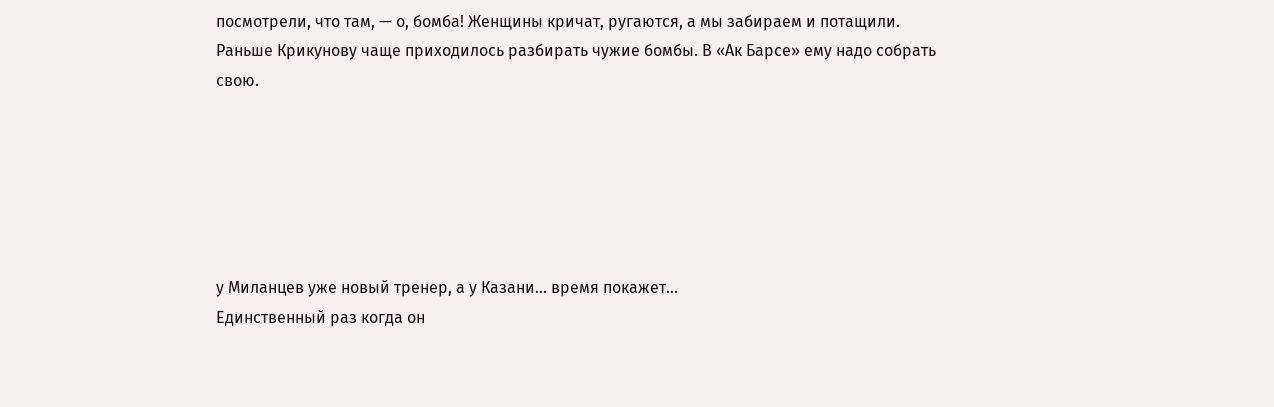посмотрели, что там, — о, бомба! Женщины кричат, ругаются, а мы забираем и потащили.
Раньше Крикунову чаще приходилось разбирать чужие бомбы. В «Ак Барсе» ему надо собрать свою.






у Миланцев уже новый тренер, а у Казани... время покажет...
Единственный раз когда он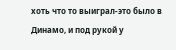хоть что то выиграл-это было в Динамо, и под рукой у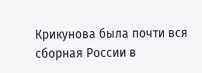Крикунова была почти вся сборная России в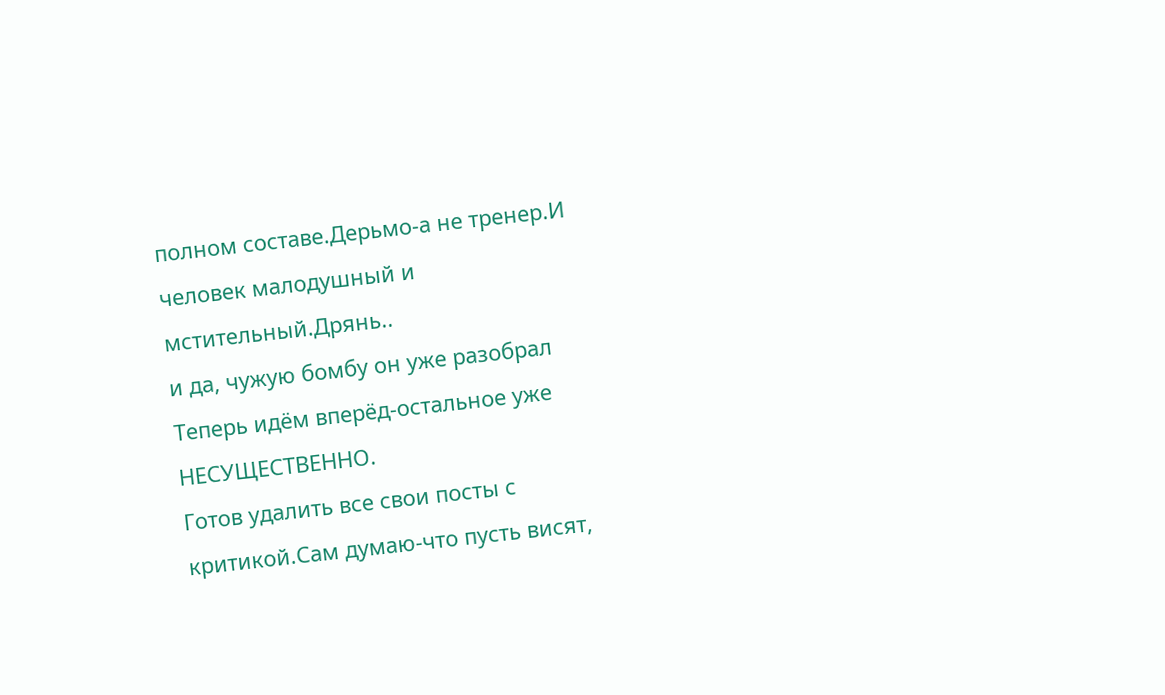полном составе.Дерьмо-а не тренер.И человек малодушный и мстительный.Дрянь..
и да, чужую бомбу он уже разобрал
Теперь идём вперёд-остальное уже НЕСУЩЕСТВЕННО.
Готов удалить все свои посты с критикой.Сам думаю-что пусть висят,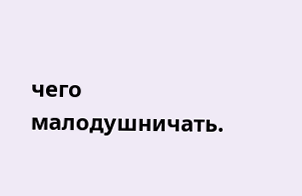чего малодушничать.